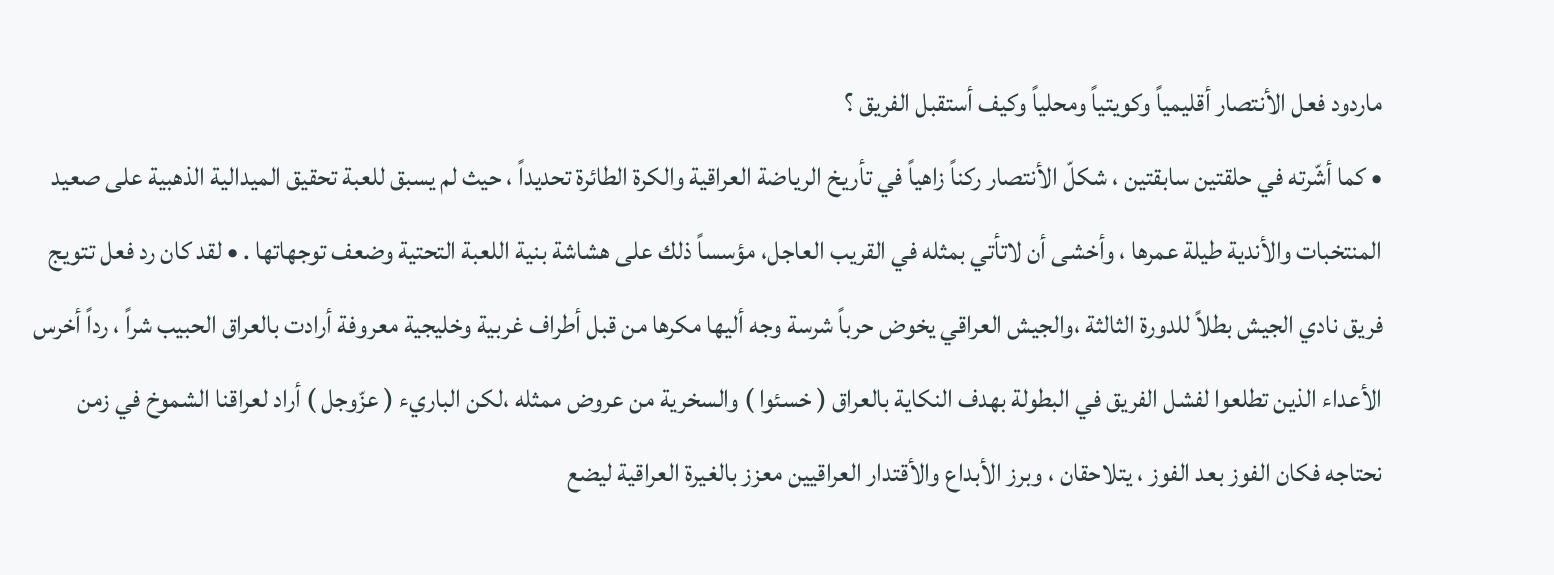ماردود فعل الأنتصار أقليمياً وكويتياً ومحلياً وكيف أستقبل الفريق ؟
• كما أشّرته في حلقتين سابقتين ، شكلّ الأنتصار ركناً زاهياً في تأريخ الرياضة العراقية والكرة الطائرة تحديداً ، حيث لم يسبق للعبة تحقيق الميدالية الذهبية على صعيد المنتخبات والأندية طيلة عمرها ، وأخشى أن لاتأتي بمثله في القريب العاجل، مؤسساً ذلك على هشاشة بنية اللعبة التحتية وضعف توجهاتها . • لقد كان رد فعل تتويج فريق نادي الجيش بطلاً للدورة الثالثة ،والجيش العراقي يخوض حرباً شرسة وجه أليها مكرها من قبل أطراف غربية وخليجية معروفة أرادت بالعراق الحبيب شراً ، رداً أخرس الأعداء الذين تطلعوا لفشل الفريق في البطولة بهدف النكاية بالعراق ( خسئوا ) والسخرية من عروض ممثله ،لكن الباريء ( عزّوجل ) أراد لعراقنا الشموخ في زمن نحتاجه فكان الفوز بعد الفوز ، يتلاحقان ، وبرز الأبداع والأقتدار العراقيين معزز بالغيرة العراقية ليضع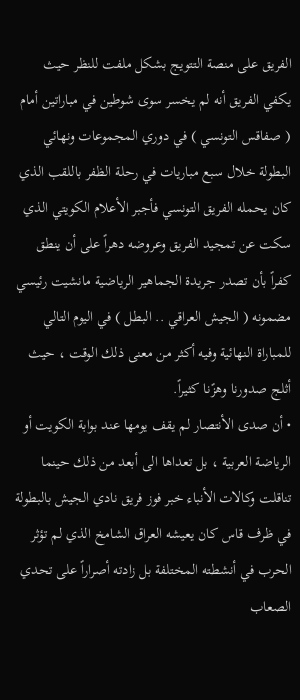الفريق على منصة التتويج بشكل ملفت للنظر حيث يكفي الفريق أنه لم يخسر سوى شوطين في مباراتين أمام ( صفاقس التونسي ) في دوري المجموعات ونهائي البطولة خلال سبع مباريات في رحلة الظفر باللقب الذي كان يحمله الفريق التونسي فأجبر الأعلام الكويتي الذي سكت عن تمجيد الفريق وعروضه دهراً على أن ينطق كفراً بأن تصدر جريدة الجماهير الرياضية مانشيت رئيسي مضمونه ( الجيش العراقي .. البطل ) في اليوم التالي للمباراة النهائية وفيه أكثر من معنى ذلك الوقت ، حيث أثلج صدورنا وهزًنا كثيراً.
• أن صدى الأنتصار لم يقف يومها عند بوابة الكويت أو الرياضة العربية ، بل تعداها الى أبعد من ذلك حينما تناقلت وكالات الأنباء خبر فوز فريق نادي الجيش بالبطولة في ظرف قاس كان يعيشه العراق الشامخ الذي لم تؤثر الحرب في أنشطته المختلفة بل زادته أصراراً على تحدي الصعاب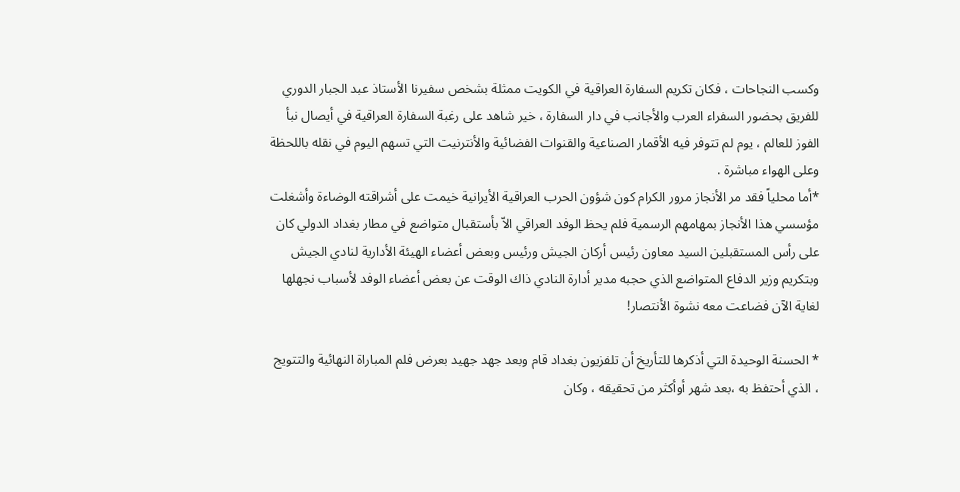وكسب النجاحات ، فكان تكريم السفارة العراقية في الكويت ممثلة بشخص سفيرنا الأستاذ عبد الجبار الدوري للفريق بحضور السفراء العرب والأجانب في دار السفارة ، خير شاهد على رغبة السفارة العراقية في أيصال نبأ الفوز للعالم ، يوم لم تتوفر فيه الأقمار الصناعية والقنوات الفضائية والأنترنيت التي تسهم اليوم في نقله باللحظة وعلى الهواء مباشرة .
*أما محلياً فقد مر الأنجاز مرور الكرام كون شؤون الحرب العراقية الأيرانية خيمت على أشراقته الوضاءة وأشغلت مؤسسي هذا الأنجاز بمهامهم الرسمية فلم يحظ الوفد العراقي الاّ بأستقبال متواضع في مطار بغداد الدولي كان على رأس المستقبلين السيد معاون رئيس أركان الجيش ورئيس وبعض أعضاء الهيئة الأدارية لنادي الجيش وبتكريم وزير الدفاع المتواضع الذي حجبه مدير أدارة النادي ذاك الوقت عن بعض أعضاء الوفد لأسباب نجهلها لغاية الآن فضاعت معه نشوة الأنتصار!

* الحسنة الوحيدة التي أذكرها للتأريخ أن تلفزيون بغداد قام وبعد جهد جهيد بعرض فلم المباراة النهائية والتتويج ، الذي أحتفظ به ،بعد شهر أوأكثر من تحقيقه ، وكان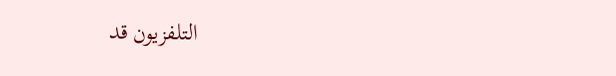التلفزيون قد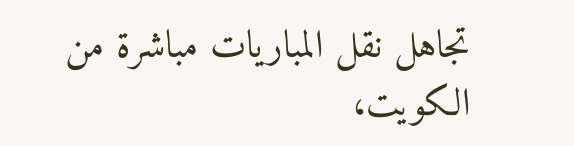تجاهل نقل المباريات مباشرة من الكويت،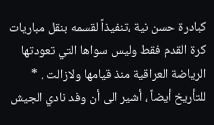كبادرة حسن نية ،تنفيذاً لقسمه بنقل مباريات كرة القدم فقط وليس سواها التي تعودتها الرياضة العراقية منذ قيامها ولازالت . * للتأريخ أيضاً ، أشير الى أن وفد نادي الجيش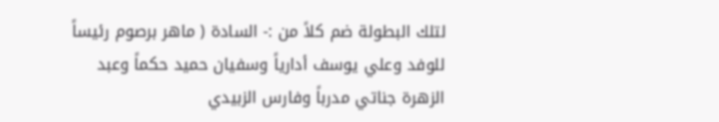لتلك البطولة ضم كلاً من :- السادة ( ماهر برصوم رئيساً للوفد وعلي يوسف أدارياً وسفيان حميد حكماً وعبد الزهرة جناتي مدرباً وفارس الزبيدي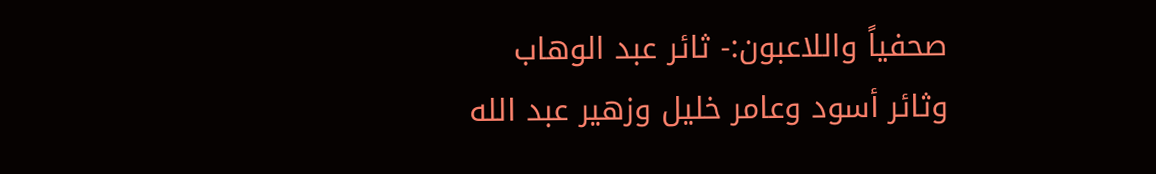صحفياً واللاعبون:- ثائر عبد الوهاب وثائر أسود وعامر خليل وزهير عبد الله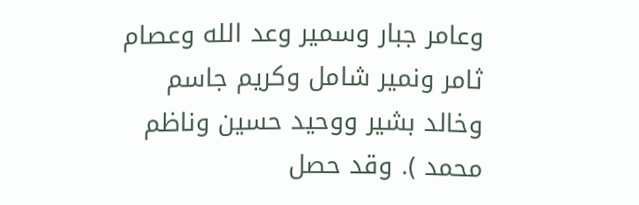وعامر جبار وسمير وعد الله وعصام ثامر ونمير شامل وكريم جاسم وخالد بشير ووحيد حسين وناظم محمد ). وقد حصل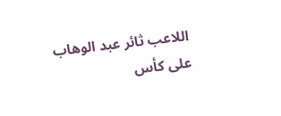اللاعب ثائر عبد الوهاب على كأس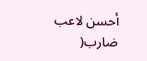أحسن لاعب ضارب(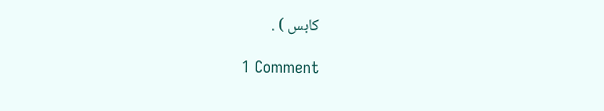كابس ) .

1 Comment